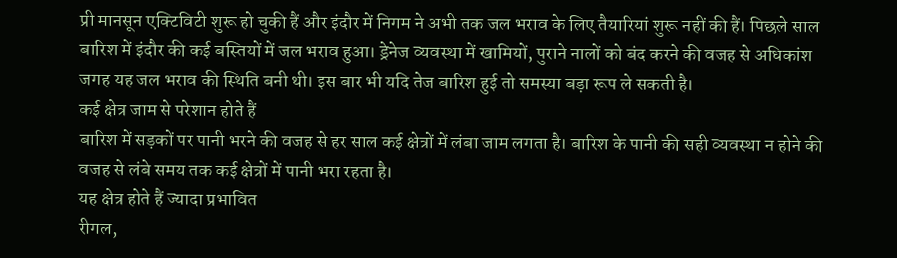प्री मानसून एक्टिविटी शुरू हो चुकी हैं और इंदौर में निगम ने अभी तक जल भराव के लिए तैयारियां शुरू नहीं की हैं। पिछले साल बारिश में इंदौर की कई बस्तियों में जल भराव हुआ। ड्रेनेज व्यवस्था में खामियों, पुराने नालों को बंद करने की वजह से अधिकांश जगह यह जल भराव की स्थिति बनी थी। इस बार भी यदि तेज बारिश हुई तो समस्या बड़ा रूप ले सकती है।
कई क्षेत्र जाम से परेशान होते हैं
बारिश में सड़कों पर पानी भरने की वजह से हर साल कई क्षेत्रों में लंबा जाम लगता है। बारिश के पानी की सही व्यवस्था न होने की वजह से लंबे समय तक कई क्षेत्रों में पानी भरा रहता है।
यह क्षेत्र होते हैं ज्यादा प्रभावित
रीगल,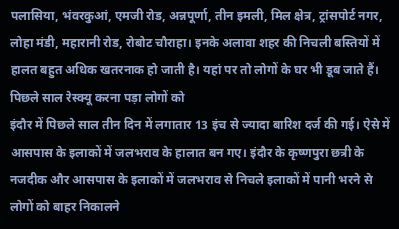पलासिया, भंवरकुआं, एमजी रोड, अन्नपूर्णा, तीन इमली, मिल क्षेत्र, ट्रांसपोर्ट नगर, लोहा मंडी, महारानी रोड, रोबोट चौराहा। इनके अलावा शहर की निचली बस्तियों में हालत बहुत अधिक खतरनाक हो जाती है। यहां पर तो लोगों के घर भी डूब जाते हैं।
पिछले साल रेस्क्यू करना पड़ा लोगों को
इंदौर में पिछले साल तीन दिन में लगातार 13 इंच से ज्यादा बारिश दर्ज की गई। ऐसे में आसपास के इलाकों में जलभराव के हालात बन गए। इंदौर के कृष्णपुरा छत्री के नजदीक और आसपास के इलाकों में जलभराव से निचले इलाकों में पानी भरने से लोगों को बाहर निकालने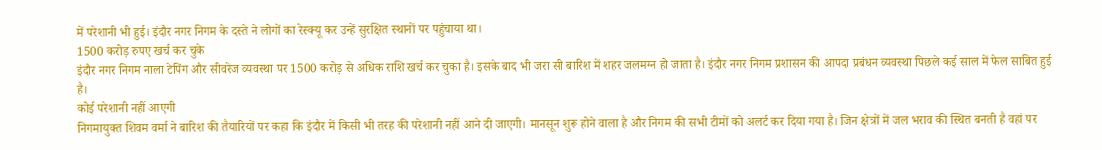में परेशानी भी हुई। इंदौर नगर निगम के दस्ते ने लोगों का रेस्क्यू कर उन्हें सुरक्षित स्थानों पर पहुंचाया था।
1500 करोड़ रुपए खर्च कर चुके
इंदौर नगर निगम नाला टेपिंग और सीवरेज व्यवस्था पर 1500 करोड़ से अधिक राशि खर्च कर चुका है। इसके बाद भी जरा सी बारिश में शहर जलमग्न हो जाता है। इंदौर नगर निगम प्रशासन की आपदा प्रबंधन व्यवस्था पिछले कई साल में फेल साबित हुई है।
कोई परेशानी नहीं आएगी
निगमायुक्त शिवम वर्मा ने बारिश की तैयारियों पर कहा कि इंदौर में किसी भी तरह की परेशानी नहीं आने दी जाएगी। मानसून शुरू होने वाला है और निगम की सभी टीमों को अलर्ट कर दिया गया है। जिन क्षेत्रों में जल भराव की स्थित बनती है वहां पर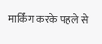मार्किंग करके पहले से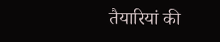तैयारियां की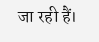जा रही हैं।